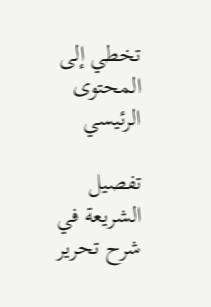تخطي إلى المحتوى الرئيسي

تفصيل الشريعة في شرح تحرير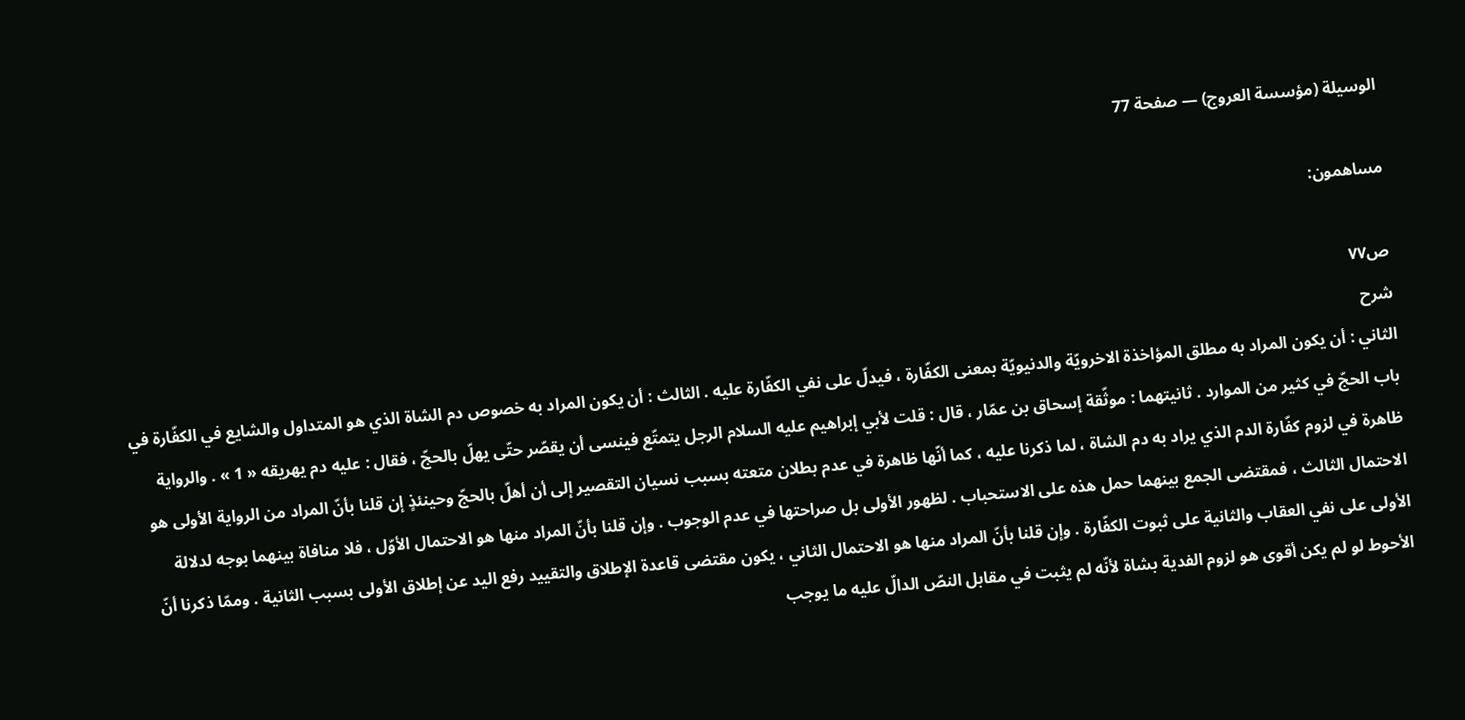الوسيلة (مؤسسة العروج) — صفحة 77

مساهمون:

ص٧٧
شرح
الثاني : أن يكون المراد به مطلق المؤاخذة الاخرويّة والدنيويّة بمعنى الكفّارة ، فيدلّ على نفي الكفّارة عليه . الثالث : أن يكون المراد به خصوص دم الشاة الذي هو المتداول والشايع في الكفّارة في باب الحجّ في كثير من الموارد . ثانيتهما : موثّقة إسحاق بن عمّار ، قال : قلت لأبي إبراهيم عليه السلام الرجل يتمتّع فينسى أن يقصّر حتّى يهلّ بالحجّ ، فقال : عليه دم يهريقه « 1 » . والرواية ظاهرة في لزوم كفّارة الدم الذي يراد به دم الشاة ، لما ذكرنا عليه ، كما أنّها ظاهرة في عدم بطلان متعته بسبب نسيان التقصير إلى أن أهلّ بالحجّ وحينئذٍ إن قلنا بأنّ المراد من الرواية الأولى هو الاحتمال الثالث ، فمقتضى الجمع بينهما حمل هذه على الاستحباب . لظهور الأولى بل صراحتها في عدم الوجوب . وإن قلنا بأنّ المراد منها هو الاحتمال الأوّل ، فلا منافاة بينهما بوجه لدلالة الأولى على نفي العقاب والثانية على ثبوت الكفّارة . وإن قلنا بأنّ المراد منها هو الاحتمال الثاني ، يكون مقتضى قاعدة الإطلاق والتقييد رفع اليد عن إطلاق الأولى بسبب الثانية . وممّا ذكرنا أنّ الأحوط لو لم يكن أقوى هو لزوم الفدية بشاة لأنّه لم يثبت في مقابل النصّ الدالّ عليه ما يوجب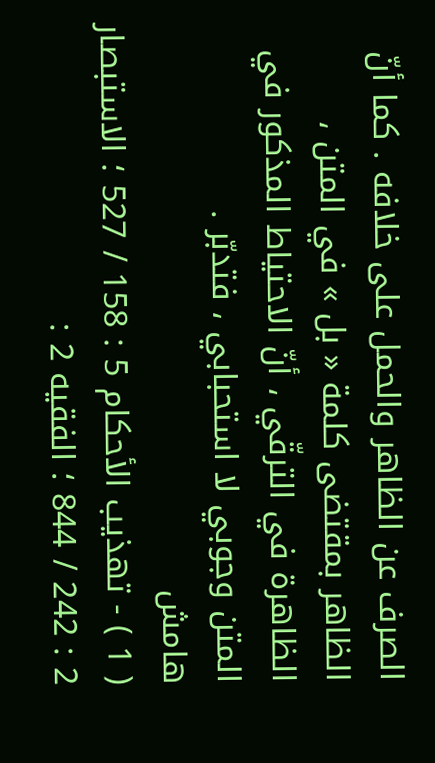الصرف عن الظاهر والحمل على خلافه . كما أنّ الظاهر بمقتضى كلمة « بل » في المتن ، الظاهرة في الترقّي ، أنّ الاحتياط المذكور في المتن وجوبي لا استحبابي ، فتدبّر .
هامش
( 1 ) - تهذيب الأحكام 5 : 158 / 527 ؛ الاستبصار 2 : 242 / 844 ؛ الفقيه 2 :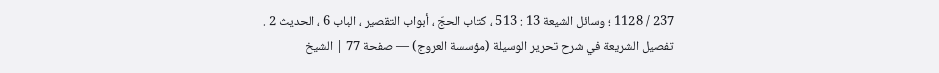237 / 1128 ؛ وسائل الشيعة 13 : 513 ، كتاب الحجّ ، أبواب التقصير ، الباب 6 ، الحديث 2 .
تفصيل الشريعة في شرح تحرير الوسيلة (مؤسسة العروج) — صفحة 77 | الشيخ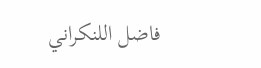فاضل اللنكراني